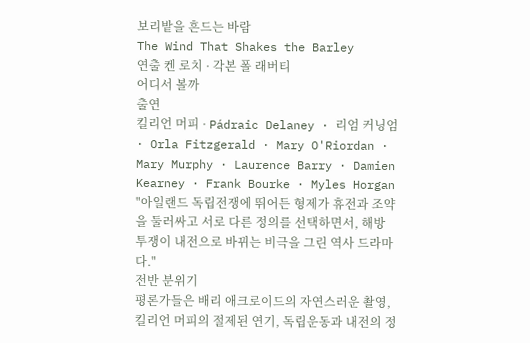보리밭을 흔드는 바람
The Wind That Shakes the Barley
연출 켄 로치 · 각본 폴 래버티
어디서 볼까
출연
킬리언 머피 · Pádraic Delaney · 리엄 커닝엄 · Orla Fitzgerald · Mary O'Riordan · Mary Murphy · Laurence Barry · Damien Kearney · Frank Bourke · Myles Horgan
"아일랜드 독립전쟁에 뛰어든 형제가 휴전과 조약을 둘러싸고 서로 다른 정의를 선택하면서, 해방 투쟁이 내전으로 바뀌는 비극을 그린 역사 드라마다."
전반 분위기
평론가들은 배리 애크로이드의 자연스러운 촬영, 킬리언 머피의 절제된 연기, 독립운동과 내전의 정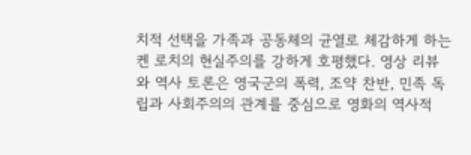치적 선택을 가족과 공동체의 균열로 체감하게 하는 켄 로치의 현실주의를 강하게 호평했다. 영상 리뷰와 역사 토론은 영국군의 폭력, 조약 찬반, 민족 독립과 사회주의의 관계를 중심으로 영화의 역사적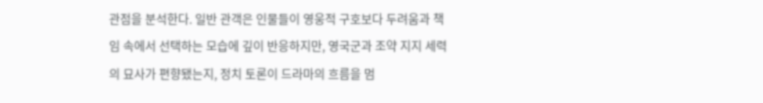관점을 분석한다. 일반 관객은 인물들이 영웅적 구호보다 두려움과 책임 속에서 선택하는 모습에 깊이 반응하지만, 영국군과 조약 지지 세력의 묘사가 편향됐는지, 정치 토론이 드라마의 흐름을 멈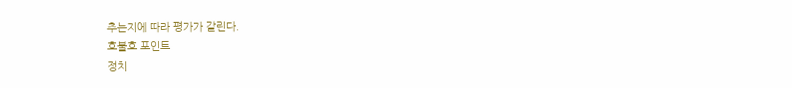추는지에 따라 평가가 갈린다.
호불호 포인트
정치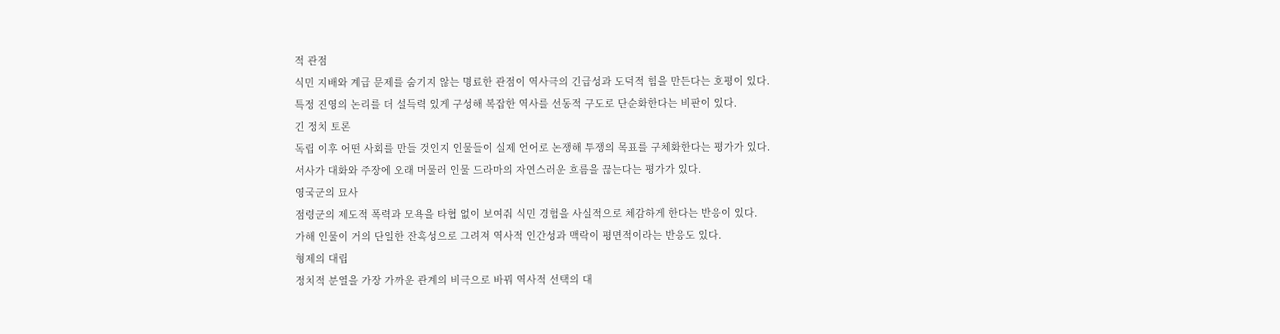적 관점
식민 지배와 계급 문제를 숨기지 않는 명료한 관점이 역사극의 긴급성과 도덕적 힘을 만든다는 호평이 있다.
특정 진영의 논리를 더 설득력 있게 구성해 복잡한 역사를 선동적 구도로 단순화한다는 비판이 있다.
긴 정치 토론
독립 이후 어떤 사회를 만들 것인지 인물들이 실제 언어로 논쟁해 투쟁의 목표를 구체화한다는 평가가 있다.
서사가 대화와 주장에 오래 머물러 인물 드라마의 자연스러운 흐름을 끊는다는 평가가 있다.
영국군의 묘사
점령군의 제도적 폭력과 모욕을 타협 없이 보여줘 식민 경험을 사실적으로 체감하게 한다는 반응이 있다.
가해 인물이 거의 단일한 잔혹성으로 그려져 역사적 인간성과 맥락이 평면적이라는 반응도 있다.
형제의 대립
정치적 분열을 가장 가까운 관계의 비극으로 바꿔 역사적 선택의 대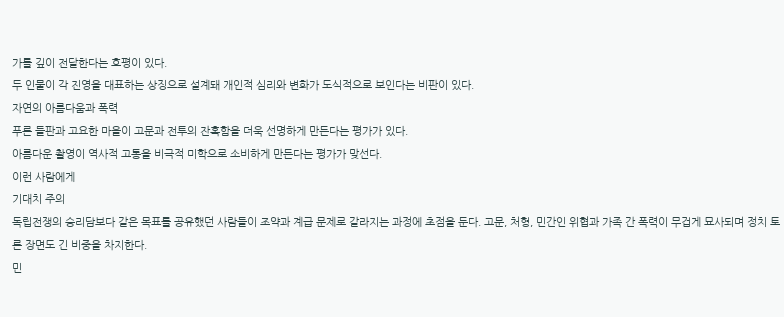가를 깊이 전달한다는 호평이 있다.
두 인물이 각 진영을 대표하는 상징으로 설계돼 개인적 심리와 변화가 도식적으로 보인다는 비판이 있다.
자연의 아름다움과 폭력
푸른 들판과 고요한 마을이 고문과 전투의 잔혹함을 더욱 선명하게 만든다는 평가가 있다.
아름다운 촬영이 역사적 고통을 비극적 미학으로 소비하게 만든다는 평가가 맞선다.
이런 사람에게
기대치 주의
독립전쟁의 승리담보다 같은 목표를 공유했던 사람들이 조약과 계급 문제로 갈라지는 과정에 초점을 둔다. 고문, 처형, 민간인 위협과 가족 간 폭력이 무겁게 묘사되며 정치 토론 장면도 긴 비중을 차지한다.
민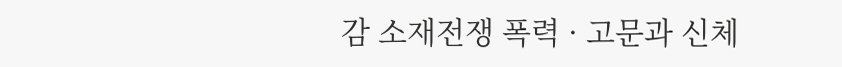감 소재전쟁 폭력 · 고문과 신체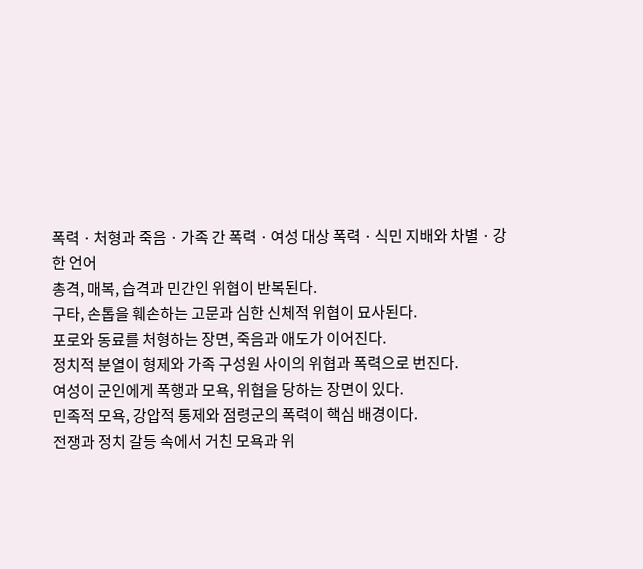폭력 · 처형과 죽음 · 가족 간 폭력 · 여성 대상 폭력 · 식민 지배와 차별 · 강한 언어
총격, 매복, 습격과 민간인 위협이 반복된다.
구타, 손톱을 훼손하는 고문과 심한 신체적 위협이 묘사된다.
포로와 동료를 처형하는 장면, 죽음과 애도가 이어진다.
정치적 분열이 형제와 가족 구성원 사이의 위협과 폭력으로 번진다.
여성이 군인에게 폭행과 모욕, 위협을 당하는 장면이 있다.
민족적 모욕, 강압적 통제와 점령군의 폭력이 핵심 배경이다.
전쟁과 정치 갈등 속에서 거친 모욕과 위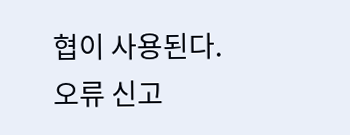협이 사용된다.
오류 신고